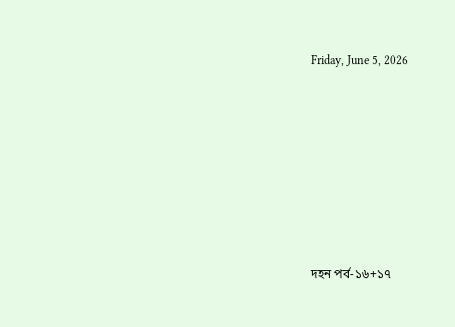Friday, June 5, 2026







দহন পর্ব-১৬+১৭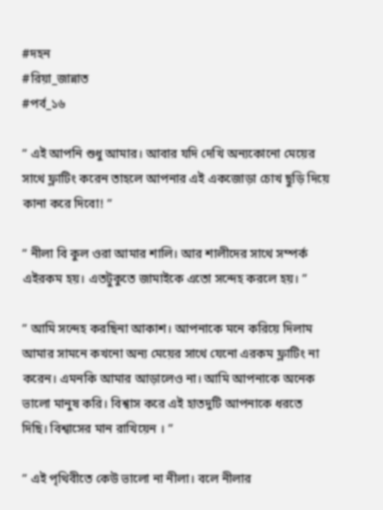#দহন
#রিয়া_জান্নাত
#পর্ব_১৬

” এই আপনি শুধু আমার। আবার যদি দেখি অন্যকোনো মেয়ের সাথে ফ্লাটিং করেন তাহলে আপনার এই একজোড়া চোখ ছুড়ি দিয়ে কানা করে দিবো! ”

” নীলা বি কুল ওরা আমার শালি। আর শালীদের সাথে সম্পর্ক এইরকম হয়। এতটুকুতে জামাইকে এতো সন্দেহ করলে হয়। ”

” আমি সন্দেহ করছিনা আকাশ। আপনাকে মনে করিয়ে দিলাম আমার সামনে কখনো অন্য মেয়ের সাথে যেনো এরকম ফ্লাটিং না করেন। এমনকি আমার আড়ালেও না। আমি আপনাকে অনেক ভালো মানুষ করি। বিশ্বাস করে এই হাতদুটি আপনাকে ধরতে দিছি। বিশ্বাসের মান রাখিয়েন । ”

” এই পৃথিবীতে কেউ ভালো না নীলা। বলে নীলার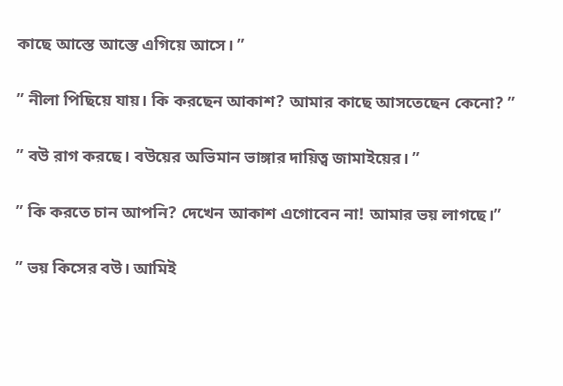কাছে আস্তে আস্তে এগিয়ে আসে। ”

” নীলা পিছিয়ে যায়। কি করছেন আকাশ? আমার কাছে আসতেছেন কেনো? ”

” বউ রাগ করছে। বউয়ের অভিমান ভাঙ্গার দায়িত্ব জামাইয়ের। ”

” কি করতে চান আপনি? দেখেন আকাশ এগোবেন না! আমার ভয় লাগছে।”

” ভয় কিসের বউ। আমিই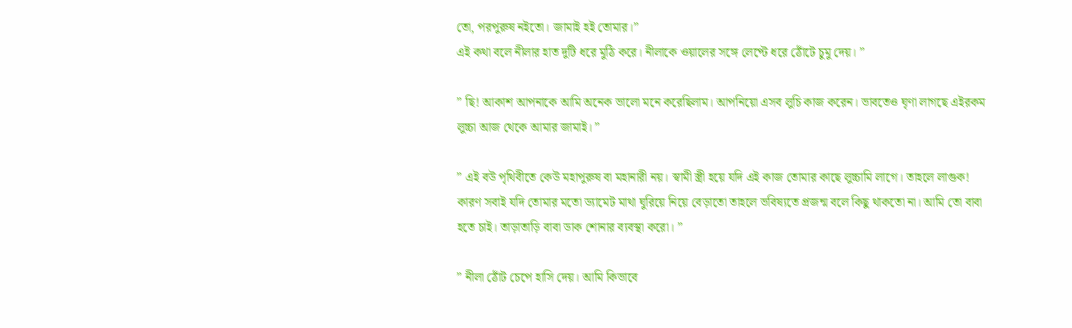তো, পরপুরুষ নইতো। জামাই হই তোমার।”
এই কথা বলে নীলার হাত দুটি ধরে মুঠি করে। নীলাকে ওয়ালের সঙ্গে লেপ্টে ধরে ঠোঁটে চুমু দেয়। ”

” ছি! আকাশ আপনাকে আমি অনেক ভালো মনে করেছিলাম। আপনিয়ো এসব লুচি কাজ করেন। ভাবতেও ঘৃণা লাগছে এইরকম লুচ্চা আজ থেকে আমার জামাই। ”

” এই বউ পৃথিবীতে কেউ মহাপুরুষ বা মহানারী নয়। স্বামী স্ত্রী হয়ে যদি এই কাজ তোমার কাছে লুচ্চামি লাগে। তাহলে লাগুক! কারণ সবাই যদি তোমার মতো ড্যামেট মাথা ঘুরিয়ে নিয়ে বেড়াতো তাহলে ভবিষ্যতে প্রজন্ম বলে কিছু থাকতো না। আমি তো বাবা হতে চাই। তাড়াতাড়ি বাবা ডাক শোনার ব্যবস্থা করো। ”

” নীলা ঠোঁট চেপে হাসি দেয়। আমি কিভাবে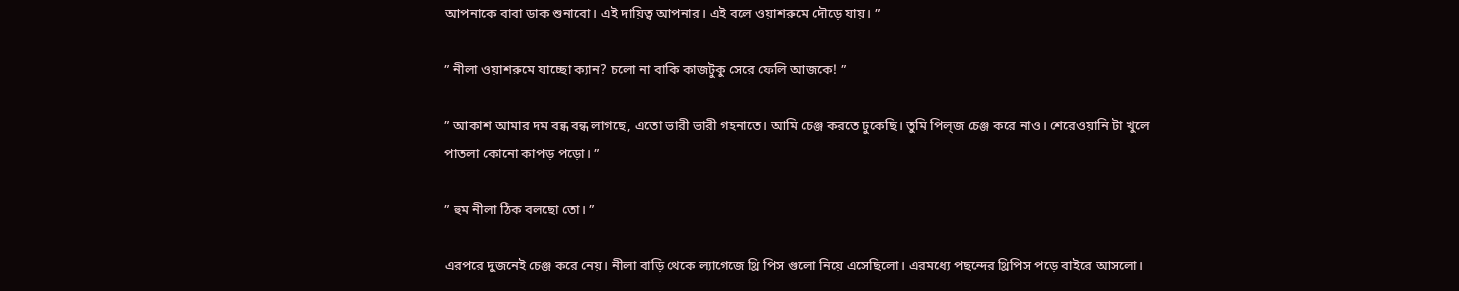আপনাকে বাবা ডাক শুনাবো। এই দায়িত্ব আপনার। এই বলে ওয়াশরুমে দৌড়ে যায়। ”

” নীলা ওয়াশরুমে যাচ্ছো ক্যান? চলো না বাকি কাজটুকু সেরে ফেলি আজকে! ”

” আকাশ আমার দম বন্ধ বন্ধ লাগছে, এতো ভারী ভারী গহনাতে। আমি চেঞ্জ করতে ঢুকেছি। তুমি পিল্জ চেঞ্জ করে নাও। শেরেওয়ানি টা খুলে পাতলা কোনো কাপড় পড়ো। ”

” হুম নীলা ঠিক বলছো তো। ”

এরপরে দুজনেই চেঞ্জ করে নেয়। নীলা বাড়ি থেকে ল্যাগেজে থ্রি পিস গুলো নিয়ে এসেছিলো। এরমধ্যে পছন্দের থ্রিপিস পড়ে বাইরে আসলো।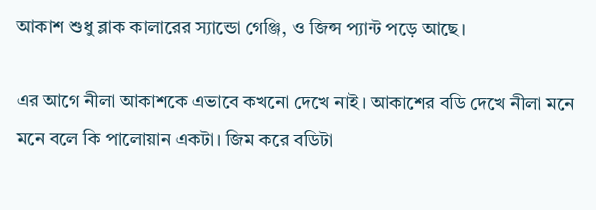আকাশ শুধু ব্লাক কালারের স্যান্ডো গেঞ্জি, ও জিন্স প্যান্ট পড়ে আছে।

এর আগে নীলা আকাশকে এভাবে কখনো দেখে নাই। আকাশের বডি দেখে নীলা মনে মনে বলে কি পালোয়ান একটা। জিম করে বডিটা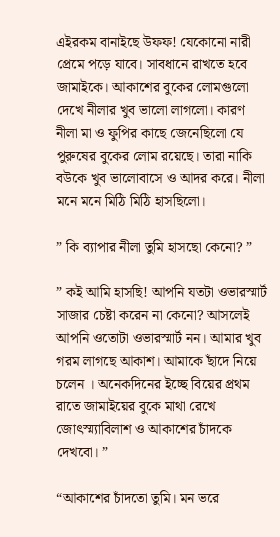এইরকম বানাইছে উফফ! যেকোনো নারী প্রেমে পড়ে যাবে। সাবধানে রাখতে হবে জামাইকে। আকাশের বুকের লোমগুলো দেখে নীলার খুব ভালো লাগলো। কারণ নীলা মা ও ফুপির কাছে জেনেছিলো যে পুরুষের বুকের লোম রয়েছে। তারা নাকি বউকে খুব ভালোবাসে ও আদর করে। নীলা মনে মনে মিঠি মিঠি হাসছিলো।

” কি ব্যাপার নীলা তুমি হাসছো কেনো? ”

” কই আমি হাসছি! আপনি যতটা ওভারস্মার্ট সাজার চেষ্টা করেন না কেনো? আসলেই আপনি ওতোটা ওভারস্মার্ট নন। আমার খুব গরম লাগছে আকাশ। আমাকে ছাঁদে নিয়ে চলেন । অনেকদিনের ইচ্ছে বিয়ের প্রথম রাতে জামাইয়ের বুকে মাথা রেখে জোৎস্ম্যাবিলাশ ও আকাশের চাঁদকে দেখবো। ”

“আকাশের চাঁদতো তুমি। মন ভরে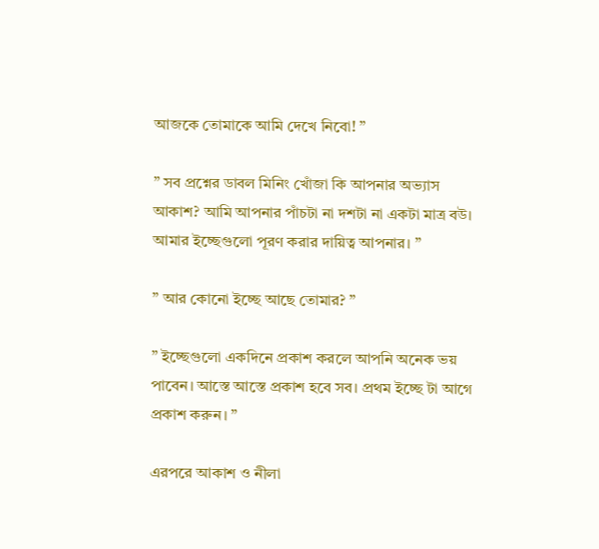আজকে তোমাকে আমি দেখে নিবো! ”

” সব প্রশ্নের ডাবল মিনিং খোঁজা কি আপনার অভ্যাস আকাশ? আমি আপনার পাঁচটা না দশটা না একটা মাত্র বউ। আমার ইচ্ছেগুলো পূরণ করার দায়িত্ব আপনার। ”

” আর কোনো ইচ্ছে আছে তোমার? ”

” ইচ্ছেগুলো একদিনে প্রকাশ করলে আপনি অনেক ভয় পাবেন। আস্তে আস্তে প্রকাশ হবে সব। প্রথম ইচ্ছে টা আগে প্রকাশ করুন। ”

এরপরে আকাশ ও নীলা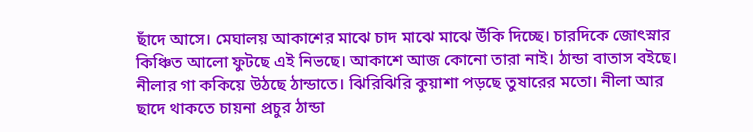ছাঁদে আসে। মেঘালয় আকাশের মাঝে চাদ মাঝে মাঝে উঁকি দিচ্ছে। চারদিকে জোৎস্নার কিঞ্চিত আলো ফুটছে এই নিভছে। আকাশে আজ কোনো তারা নাই। ঠান্ডা বাতাস বইছে। নীলার গা ককিয়ে উঠছে ঠান্ডাতে। ঝিরিঝিরি কুয়াশা পড়ছে তুষারের মতো। নীলা আর ছাদে থাকতে চায়না প্রচুর ঠান্ডা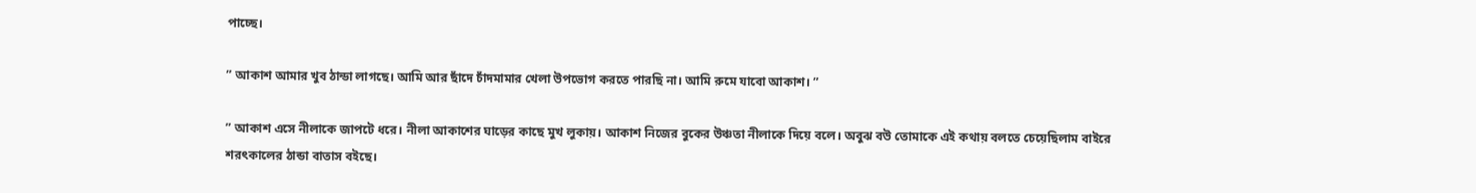পাচ্ছে।

” আকাশ আমার খুব ঠান্ডা লাগছে। আমি আর ছাঁদে চাঁদমামার খেলা উপভোগ করতে পারছি না। আমি রুমে যাবো আকাশ। ”

” আকাশ এসে নীলাকে জাপটে ধরে। নীলা আকাশের ঘাড়ের কাছে মুখ লুকায়। আকাশ নিজের বুকের উঞ্চতা নীলাকে দিয়ে বলে। অবুঝ বউ তোমাকে এই কথায় বলতে চেয়েছিলাম বাইরে শরৎকালের ঠান্ডা বাতাস বইছে।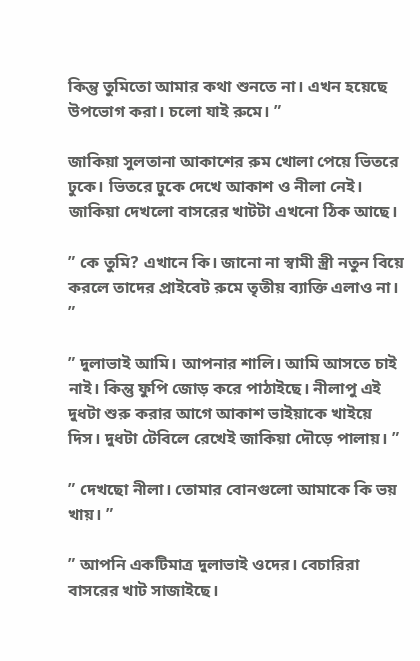কিন্তু তুমিতো আমার কথা শুনতে না। এখন হয়েছে উপভোগ করা। চলো যাই রুমে। ”

জাকিয়া সুলতানা আকাশের রুম খোলা পেয়ে ভিতরে ঢুকে। ভিতরে ঢুকে দেখে আকাশ ও নীলা নেই। জাকিয়া দেখলো বাসরের খাটটা এখনো ঠিক আছে।

” কে তুমি? এখানে কি। জানো না স্বামী স্ত্রী নতুন বিয়ে করলে তাদের প্রাইবেট রুমে তৃতীয় ব্যাক্তি এলাও না। ”

” দুলাভাই আমি। আপনার শালি। আমি আসতে চাই নাই। কিন্তু ফুপি জোড় করে পাঠাইছে। নীলাপু এই দুধটা শুরু করার আগে আকাশ ভাইয়াকে খাইয়ে দিস। দুধটা টেবিলে রেখেই জাকিয়া দৌড়ে পালায়। ”

” দেখছো নীলা। তোমার বোনগুলো আমাকে কি ভয় খায়। ”

” আপনি একটিমাত্র দুলাভাই ওদের। বেচারিরা বাসরের খাট সাজাইছে।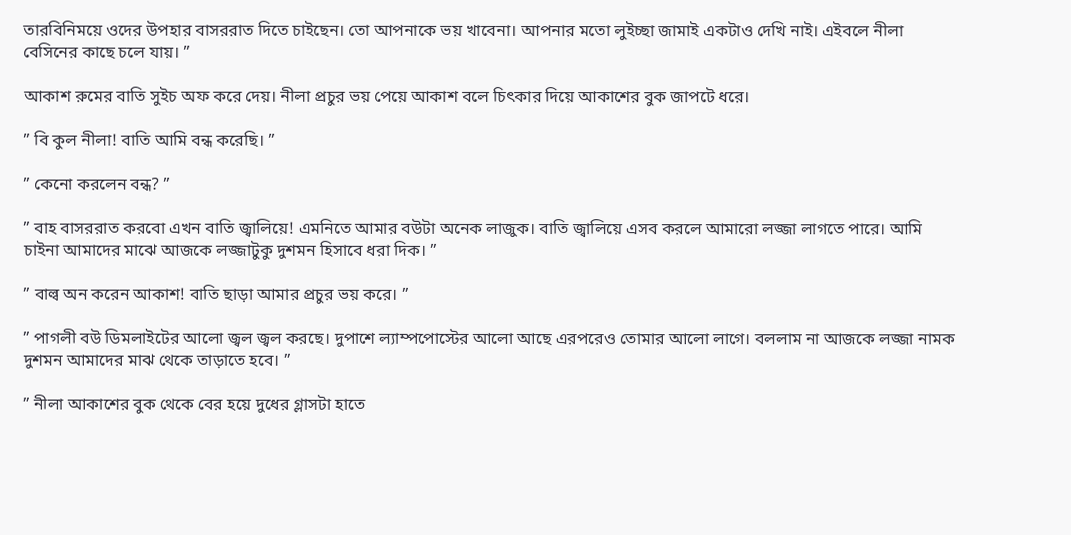তারবিনিময়ে ওদের উপহার বাসররাত দিতে চাইছেন। তো আপনাকে ভয় খাবেনা। আপনার মতো লুইচ্ছা জামাই একটাও দেখি নাই। এইবলে নীলা বেসিনের কাছে চলে যায়। ”

আকাশ রুমের বাতি সুইচ অফ করে দেয়। নীলা প্রচুর ভয় পেয়ে আকাশ বলে চিৎকার দিয়ে আকাশের বুক জাপটে ধরে।

” বি কুল নীলা! বাতি আমি বন্ধ করেছি। ”

” কেনো করলেন বন্ধ? ”

” বাহ বাসররাত করবো এখন বাতি জ্বালিয়ে! এমনিতে আমার বউটা অনেক লাজুক। বাতি জ্বালিয়ে এসব করলে আমারো লজ্জা লাগতে পারে। আমি চাইনা আমাদের মাঝে আজকে লজ্জাটুকু দুশমন হিসাবে ধরা দিক। ”

” বাল্ব অন করেন আকাশ! বাতি ছাড়া আমার প্রচুর ভয় করে। ”

” পাগলী বউ ডিমলাইটের আলো জ্বল জ্বল করছে। দুপাশে ল্যাম্পপোস্টের আলো আছে এরপরেও তোমার আলো লাগে। বললাম না আজকে লজ্জা নামক দুশমন আমাদের মাঝ থেকে তাড়াতে হবে। ”

” নীলা আকাশের বুক থেকে বের হয়ে দুধের গ্লাসটা হাতে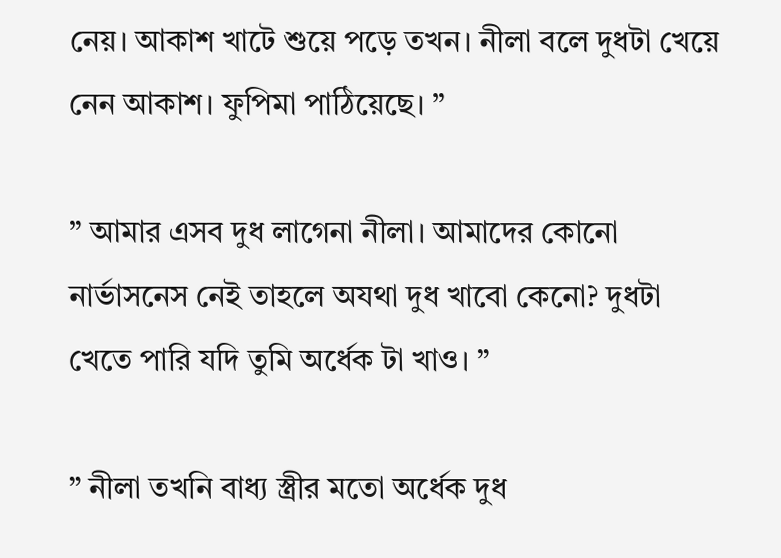নেয়। আকাশ খাটে শুয়ে পড়ে তখন। নীলা বলে দুধটা খেয়ে নেন আকাশ। ফুপিমা পাঠিয়েছে। ”

” আমার এসব দুধ লাগেনা নীলা। আমাদের কোনো নার্ভাসনেস নেই তাহলে অযথা দুধ খাবো কেনো? দুধটা খেতে পারি যদি তুমি অর্ধেক টা খাও। ”

” নীলা তখনি বাধ্য স্ত্রীর মতো অর্ধেক দুধ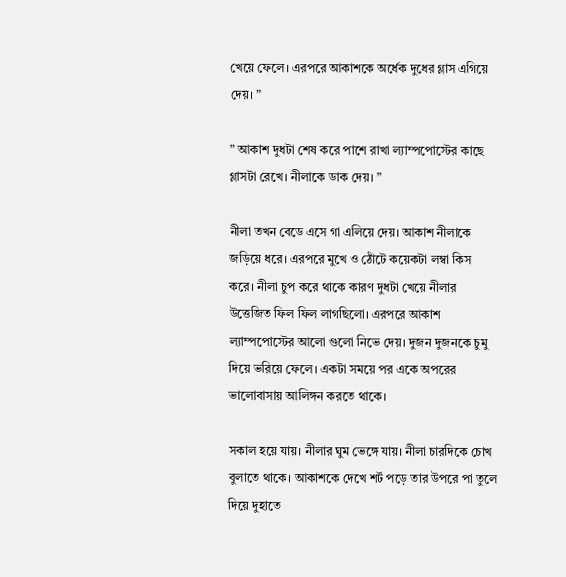খেয়ে ফেলে। এরপরে আকাশকে অর্ধেক দুধের গ্লাস এগিয়ে দেয়। ”

” আকাশ দুধটা শেষ করে পাশে রাখা ল্যাম্পপোস্টের কাছে গ্লাসটা রেখে। নীলাকে ডাক দেয়। ”

নীলা তখন বেডে এসে গা এলিয়ে দেয়। আকাশ নীলাকে জড়িয়ে ধরে। এরপরে মুখে ও ঠোঁটে কয়েকটা লম্বা কিস করে। নীলা চুপ করে থাকে কারণ দুধটা খেয়ে নীলার উত্তেজিত ফিল ফিল লাগছিলো। এরপরে আকাশ ল্যাম্পপোস্টের আলো গুলো নিভে দেয়। দুজন দুজনকে চুমু দিয়ে ভরিয়ে ফেলে। একটা সময়ে পর একে অপরের ভালোবাসায় আলিঙ্গন করতে থাকে।

সকাল হয়ে যায়। নীলার ঘুম ভেঙ্গে যায়। নীলা চারদিকে চোখ বুলাতে থাকে। আকাশকে দেখে শর্ট পড়ে তার উপরে পা তুলে দিয়ে দুহাতে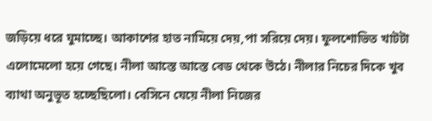জড়িয়ে ধরে ঘুমাচ্ছে। আকাশের হাত নামিয়ে দেয়,পা সরিয়ে দেয়। ফুলশোভিত খাটটা এলোমেলো হয়ে গেছে। নীলা আস্তে আস্তে বেড থেকে উঠে। নীলার নিচের দিকে খুব ব্যাথা অনুভূত হচ্ছেছিলো। বেসিনে যেয়ে নীলা নিজের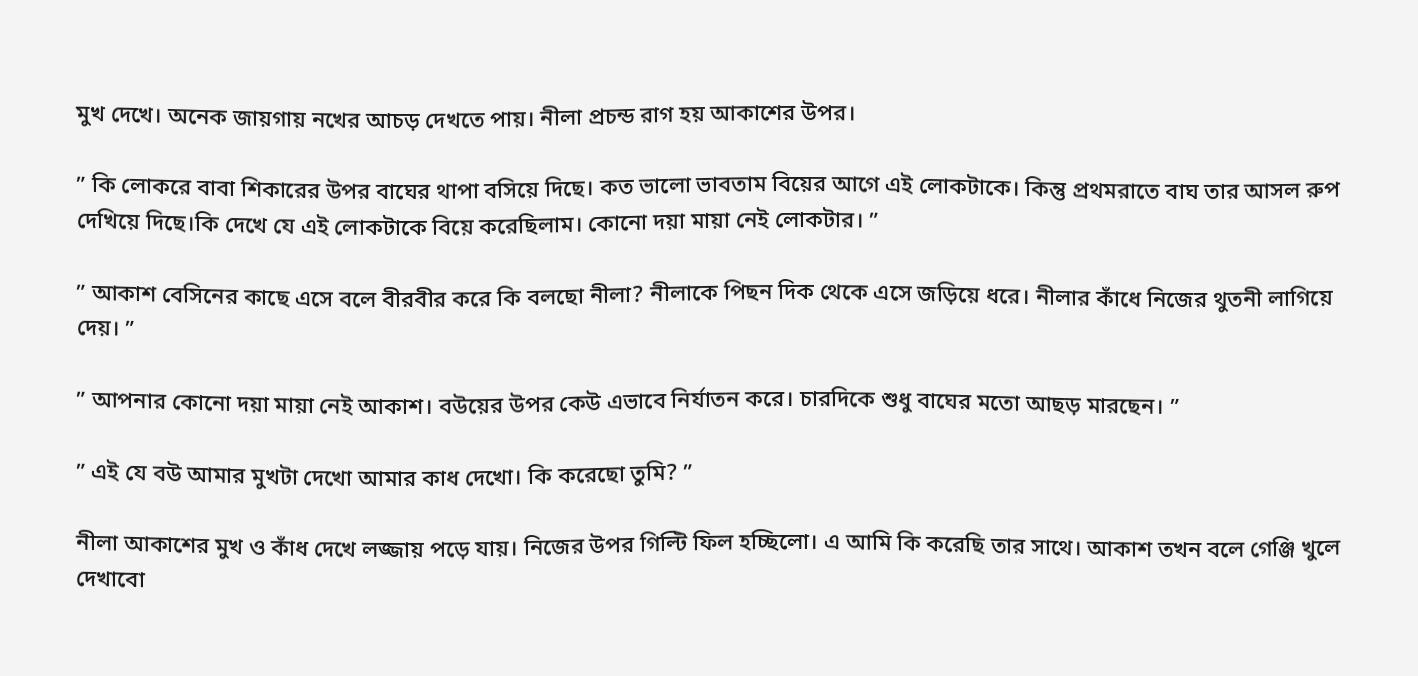মুখ দেখে। অনেক জায়গায় নখের আচড় দেখতে পায়। নীলা প্রচন্ড রাগ হয় আকাশের উপর।

” কি লোকরে বাবা শিকারের উপর বাঘের থাপা বসিয়ে দিছে। কত ভালো ভাবতাম বিয়ের আগে এই লোকটাকে। কিন্তু প্রথমরাতে বাঘ তার আসল রুপ দেখিয়ে দিছে।কি দেখে যে এই লোকটাকে বিয়ে করেছিলাম। কোনো দয়া মায়া নেই লোকটার। ”

” আকাশ বেসিনের কাছে এসে বলে বীরবীর করে কি বলছো নীলা? নীলাকে পিছন দিক থেকে এসে জড়িয়ে ধরে। নীলার কাঁধে নিজের থুতনী লাগিয়ে দেয়। ”

” আপনার কোনো দয়া মায়া নেই আকাশ। বউয়ের উপর কেউ এভাবে নির্যাতন করে। চারদিকে শুধু বাঘের মতো আছড় মারছেন। ”

” এই যে বউ আমার মুখটা দেখো আমার কাধ দেখো। কি করেছো তুমি? ”

নীলা আকাশের মুখ ও কাঁধ দেখে লজ্জায় পড়ে যায়। নিজের উপর গিল্টি ফিল হচ্ছিলো। এ আমি কি করেছি তার সাথে। আকাশ তখন বলে গেঞ্জি খুলে দেখাবো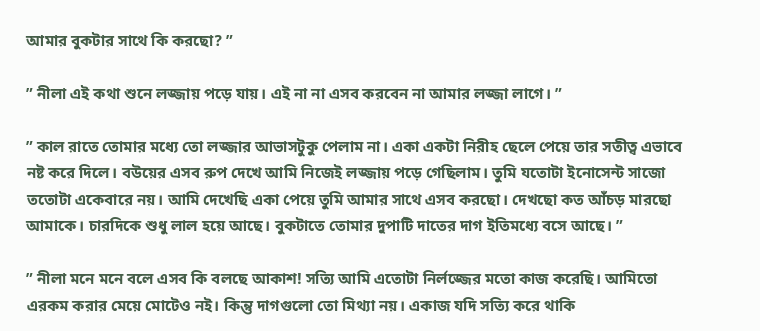আমার বুকটার সাথে কি করছো? ”

” নীলা এই কথা শুনে লজ্জায় পড়ে যায়। এই না না এসব করবেন না আমার লজ্জা লাগে। ”

” কাল রাতে তোমার মধ্যে তো লজ্জার আভাসটুকু পেলাম না। একা একটা নিরীহ ছেলে পেয়ে তার সতীত্ব এভাবে নষ্ট করে দিলে। বউয়ের এসব রুপ দেখে আমি নিজেই লজ্জায় পড়ে গেছিলাম। তুমি যতোটা ইনোসেন্ট সাজো ততোটা একেবারে নয়। আমি দেখেছি একা পেয়ে তুমি আমার সাথে এসব করছো। দেখছো কত আঁচড় মারছো আমাকে। চারদিকে শুধু লাল হয়ে আছে। বুকটাতে তোমার দুপাটি দাতের দাগ ইতিমধ্যে বসে আছে। ”

” নীলা মনে মনে বলে এসব কি বলছে আকাশ! সত্যি আমি এতোটা নির্লজ্জের মতো কাজ করেছি। আমিতো এরকম করার মেয়ে মোটেও নই। কিন্তু দাগগুলো তো মিথ্যা নয়। একাজ যদি সত্যি করে থাকি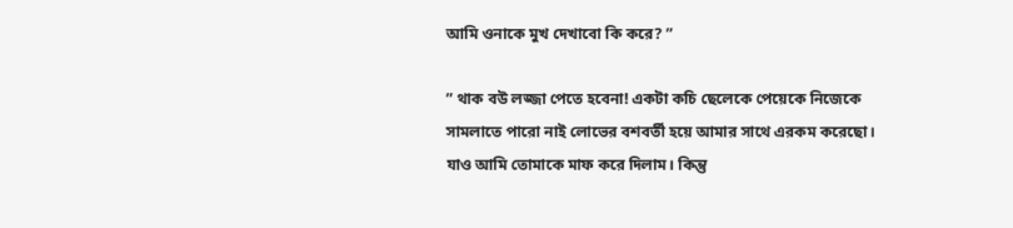আমি ওনাকে মুখ দেখাবো কি করে? ”

” থাক বউ লজ্জা পেতে হবেনা! একটা কচি ছেলেকে পেয়েকে নিজেকে সামলাতে পারো নাই লোভের বশবর্তী হয়ে আমার সাথে এরকম করেছো। যাও আমি তোমাকে মাফ করে দিলাম। কিন্তু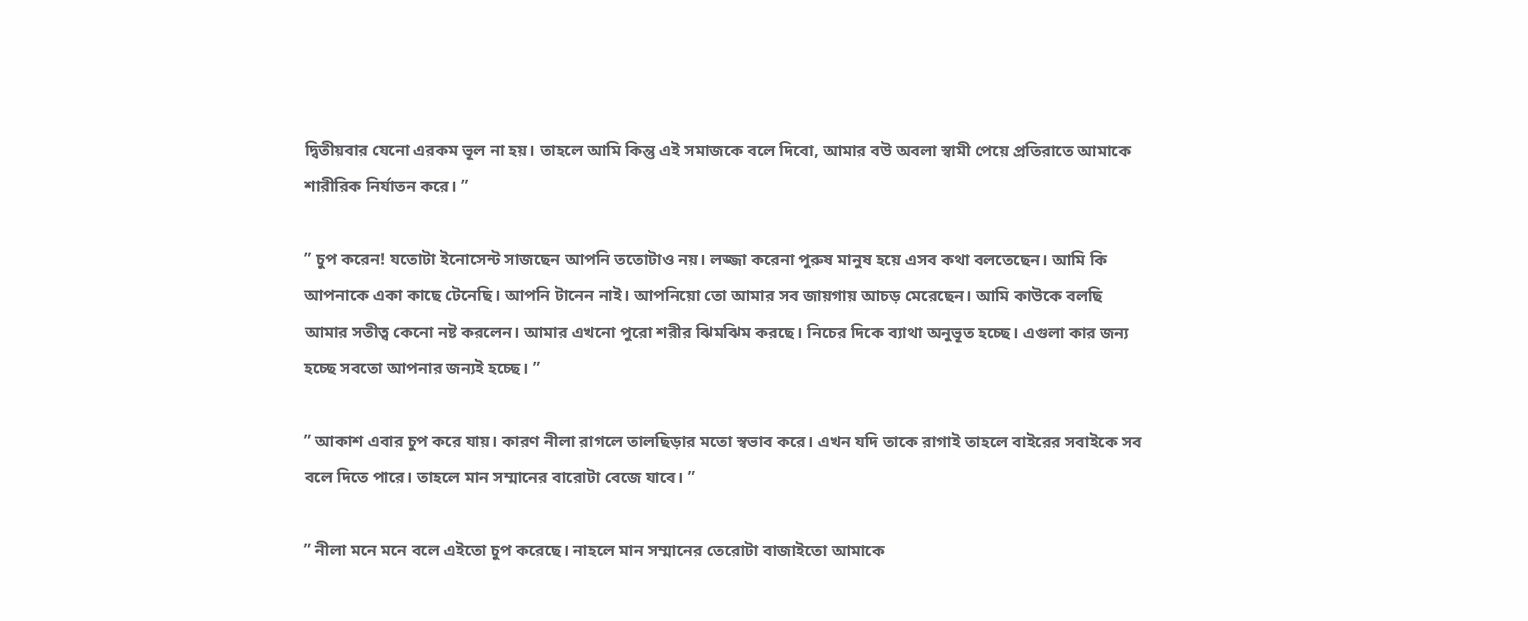দ্বিতীয়বার যেনো এরকম ভূল না হয়। তাহলে আমি কিন্তু এই সমাজকে বলে দিবো, আমার বউ অবলা স্বামী পেয়ে প্রতিরাতে আমাকে শারীরিক নির্যাতন করে। ”

” চুপ করেন! যতোটা ইনোসেন্ট সাজছেন আপনি ততোটাও নয়। লজ্জা করেনা পুরুষ মানুষ হয়ে এসব কথা বলতেছেন। আমি কি আপনাকে একা কাছে টেনেছি। আপনি টানেন নাই। আপনিয়ো তো আমার সব জায়গায় আচড় মেরেছেন। আমি কাউকে বলছি আমার সতীত্ব কেনো নষ্ট করলেন। আমার এখনো পুরো শরীর ঝিমঝিম করছে। নিচের দিকে ব্যাথা অনুভূত হচ্ছে। এগুলা কার জন্য হচ্ছে সবতো আপনার জন্যই হচ্ছে। ”

” আকাশ এবার চুপ করে যায়। কারণ নীলা রাগলে তালছিড়ার মতো স্বভাব করে। এখন যদি তাকে রাগাই তাহলে বাইরের সবাইকে সব বলে দিতে পারে। তাহলে মান সম্মানের বারোটা বেজে যাবে। ”

” নীলা মনে মনে বলে এইতো চুপ করেছে। নাহলে মান সম্মানের তেরোটা বাজাইতো আমাকে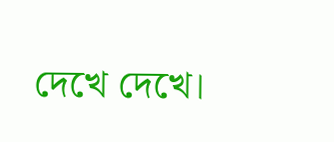দেখে দেখে।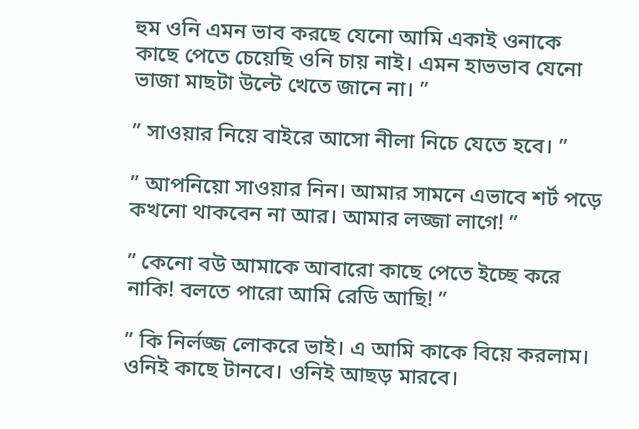হুম ওনি এমন ভাব করছে যেনো আমি একাই ওনাকে কাছে পেতে চেয়েছি ওনি চায় নাই। এমন হাভভাব যেনো ভাজা মাছটা উল্টে খেতে জানে না। ”

” সাওয়ার নিয়ে বাইরে আসো নীলা নিচে যেতে হবে। ”

” আপনিয়ো সাওয়ার নিন। আমার সামনে এভাবে শর্ট পড়ে কখনো থাকবেন না আর। আমার লজ্জা লাগে! ”

” কেনো বউ আমাকে আবারো কাছে পেতে ইচ্ছে করে নাকি! বলতে পারো আমি রেডি আছি! ”

” কি নির্লজ্জ লোকরে ভাই। এ আমি কাকে বিয়ে করলাম। ওনিই কাছে টানবে। ওনিই আছড় মারবে।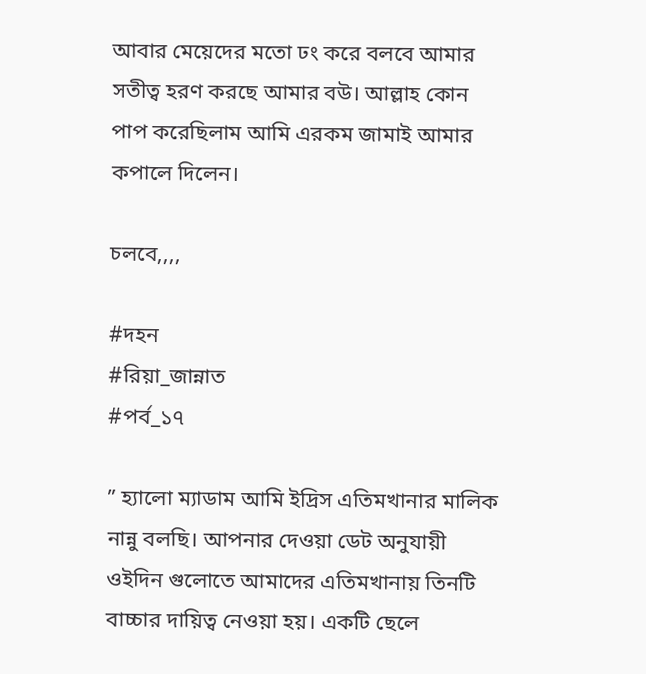আবার মেয়েদের মতো ঢং করে বলবে আমার সতীত্ব হরণ করছে আমার বউ। আল্লাহ কোন পাপ করেছিলাম আমি এরকম জামাই আমার কপালে দিলেন।

চলবে,,,,

#দহন
#রিয়া_জান্নাত
#পর্ব_১৭

” হ্যালো ম্যাডাম আমি ইদ্রিস এতিমখানার মালিক নান্নু বলছি। আপনার দেওয়া ডেট অনুযায়ী ওইদিন গুলোতে আমাদের এতিমখানায় তিনটি বাচ্চার দায়িত্ব নেওয়া হয়। একটি ছেলে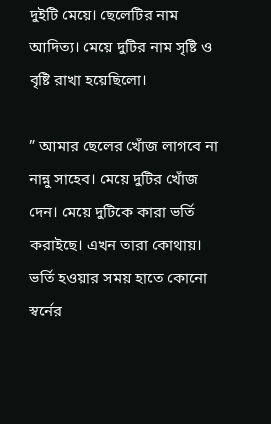দুইটি মেয়ে। ছেলেটির নাম আদিত্য। মেয়ে দুটির নাম সৃষ্টি ও বৃষ্টি রাখা হয়েছিলো।

” আমার ছেলের খোঁজ লাগবে না নান্নু সাহেব। মেয়ে দুটির খোঁজ দেন। মেয়ে দুটিকে কারা ভর্তি করাইছে। এখন তারা কোথায়। ভর্তি হওয়ার সময় হাতে কোনো স্বর্নের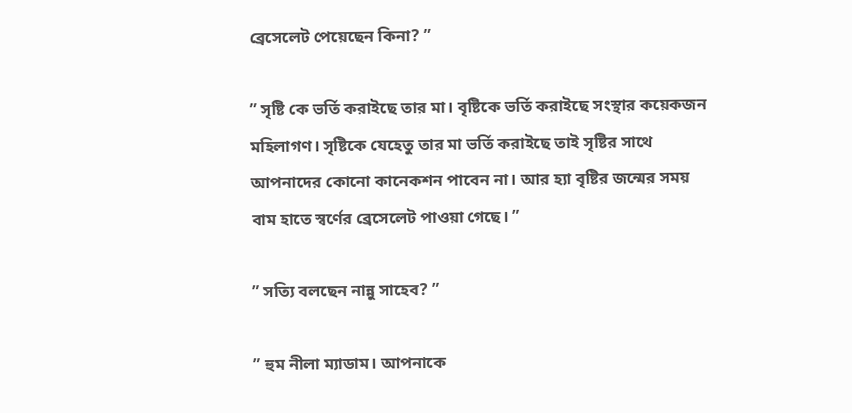ব্রেসেলেট পেয়েছেন কিনা? ”

” সৃষ্টি কে ভর্তি করাইছে তার মা। বৃষ্টিকে ভর্তি করাইছে সংস্থার কয়েকজন মহিলাগণ। সৃষ্টিকে যেহেতু তার মা ভর্তি করাইছে তাই সৃষ্টির সাথে আপনাদের কোনো কানেকশন পাবেন না। আর হ্যা বৃষ্টির জন্মের সময় বাম হাতে স্বর্ণের ব্রেসেলেট পাওয়া গেছে। ”

” সত্যি বলছেন নান্নু সাহেব? ”

” হুম নীলা ম্যাডাম। আপনাকে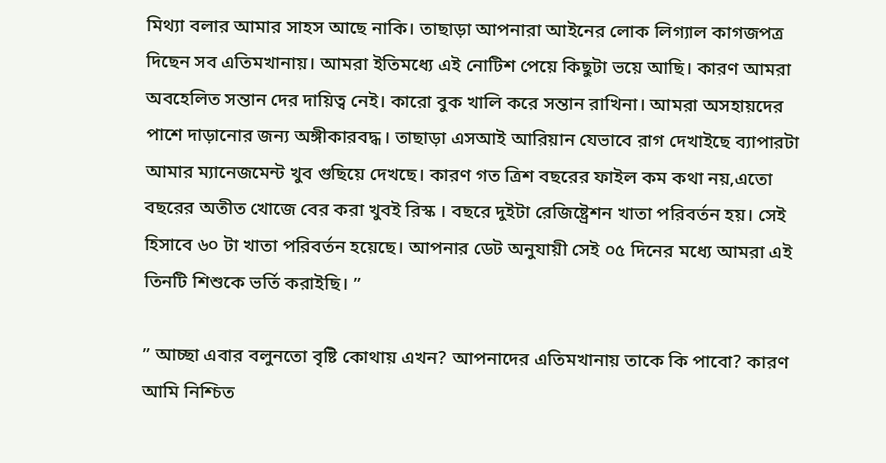মিথ্যা বলার আমার সাহস আছে নাকি। তাছাড়া আপনারা আইনের লোক লিগ্যাল কাগজপত্র দিছেন সব এতিমখানায়। আমরা ইতিমধ্যে এই নোটিশ পেয়ে কিছুটা ভয়ে আছি। কারণ আমরা অবহেলিত সন্তান দের দায়িত্ব নেই। কারো বুক খালি করে সন্তান রাখিনা। আমরা অসহায়দের পাশে দাড়ানোর জন্য অঙ্গীকারবদ্ধ। তাছাড়া এসআই আরিয়ান যেভাবে রাগ দেখাইছে ব্যাপারটা আমার ম্যানেজমেন্ট খুব গুছিয়ে দেখছে। কারণ গত ত্রিশ বছরের ফাইল কম কথা নয়,এতো বছরের অতীত খোজে বের করা খুবই রিস্ক । বছরে দুইটা রেজিষ্ট্রেশন খাতা পরিবর্তন হয়। সেই হিসাবে ৬০ টা খাতা পরিবর্তন হয়েছে। আপনার ডেট অনুযায়ী সেই ০৫ দিনের মধ্যে আমরা এই তিনটি শিশুকে ভর্তি করাইছি। ”

” আচ্ছা এবার বলুনতো বৃষ্টি কোথায় এখন? আপনাদের এতিমখানায় তাকে কি পাবো? কারণ আমি নিশ্চিত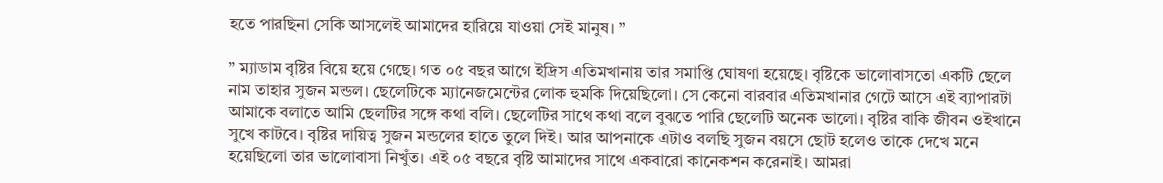হতে পারছিনা সেকি আসলেই আমাদের হারিয়ে যাওয়া সেই মানুষ। ”

” ম্যাডাম বৃষ্টির বিয়ে হয়ে গেছে। গত ০৫ বছর আগে ইদ্রিস এতিমখানায় তার সমাপ্তি ঘোষণা হয়েছে। বৃষ্টিকে ভালোবাসতো একটি ছেলে নাম তাহার সুজন মন্ডল। ছেলেটিকে ম্যানেজমেন্টের লোক হুমকি দিয়েছিলো। সে কেনো বারবার এতিমখানার গেটে আসে এই ব্যাপারটা আমাকে বলাতে আমি ছেলটির সঙ্গে কথা বলি। ছেলেটির সাথে কথা বলে বুঝতে পারি ছেলেটি অনেক ভালো। বৃষ্টির বাকি জীবন ওইখানে সুখে কাটবে। বৃষ্টির দায়িত্ব সুজন মন্ডলের হাতে তুলে দিই। আর আপনাকে এটাও বলছি সুজন বয়সে ছোট হলেও তাকে দেখে মনে হয়েছিলো তার ভালোবাসা নিখুঁত। এই ০৫ বছরে বৃষ্টি আমাদের সাথে একবারো কানেকশন করেনাই। আমরা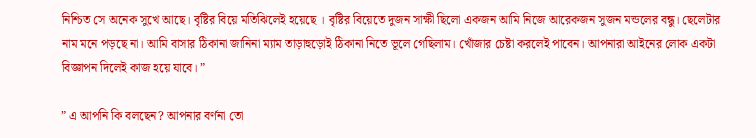নিশ্চিত সে অনেক সুখে আছে। বৃষ্টির বিয়ে মতিঝিলেই হয়েছে । বৃষ্টির বিয়েতে দুজন সাক্ষী ছিলো একজন আমি নিজে আরেকজন সুজন মন্ডলের বন্ধু। ছেলেটার নাম মনে পড়ছে না। আমি বাসার ঠিকানা জানিনা ম্যাম তাড়াহুড়োই ঠিকানা নিতে ভূলে গেছিলাম। খোঁজার চেষ্টা করলেই পাবেন। আপনারা আইনের লোক একটা বিজ্ঞাপন দিলেই কাজ হয়ে যাবে। ”

” এ আপনি কি বলছেন? আপনার বর্ণনা তো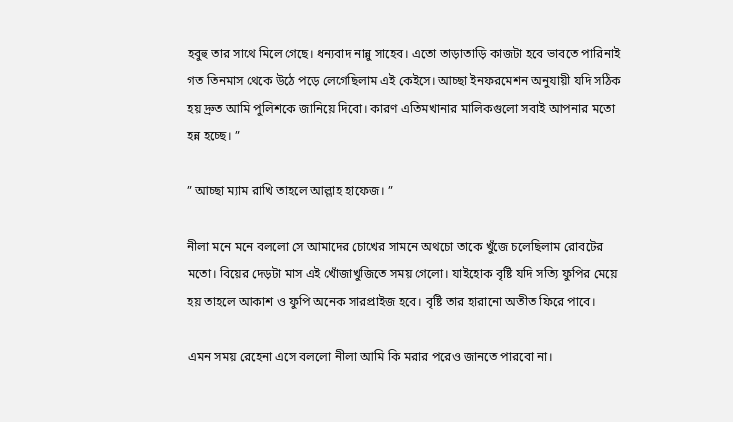হবুহু তার সাথে মিলে গেছে। ধন্যবাদ নান্নু সাহেব। এতো তাড়াতাড়ি কাজটা হবে ভাবতে পারিনাই গত তিনমাস থেকে উঠে পড়ে লেগেছিলাম এই কেইসে। আচ্ছা ইনফরমেশন অনুযায়ী যদি সঠিক হয় দ্রুত আমি পুলিশকে জানিয়ে দিবো। কারণ এতিমখানার মালিকগুলো সবাই আপনার মতো হন্ন হচ্ছে। ”

” আচ্ছা ম্যাম রাখি তাহলে আল্লাহ হাফেজ। ”

নীলা মনে মনে বললো সে আমাদের চোখের সামনে অথচো তাকে খুঁজে চলেছিলাম রোবটের মতো। বিয়ের দেড়টা মাস এই খোঁজাখুজিতে সময় গেলো। যাইহোক বৃষ্টি যদি সত্যি ফুপির মেয়ে হয় তাহলে আকাশ ও ফুপি অনেক সারপ্রাইজ হবে। বৃষ্টি তার হারানো অতীত ফিরে পাবে।

এমন সময় রেহেনা এসে বললো নীলা আমি কি মরার পরেও জানতে পারবো না।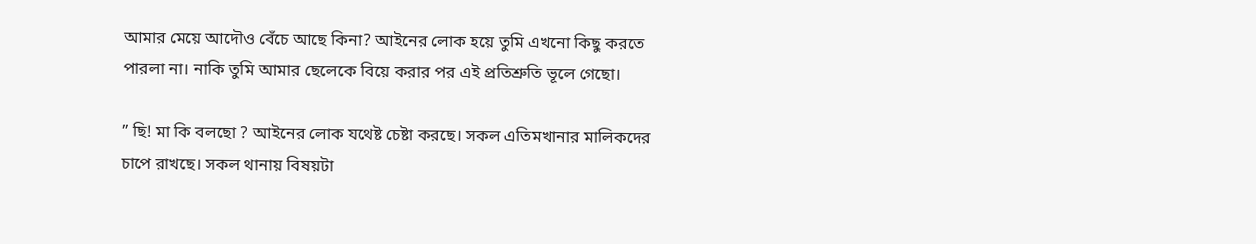আমার মেয়ে আদৌও বেঁচে আছে কিনা? আইনের লোক হয়ে তুমি এখনো কিছু করতে পারলা না। নাকি তুমি আমার ছেলেকে বিয়ে করার পর এই প্রতিশ্রুতি ভূলে গেছো।

” ছি! মা কি বলছো ? আইনের লোক যথেষ্ট চেষ্টা করছে। সকল এতিমখানার মালিকদের চাপে রাখছে। সকল থানায় বিষয়টা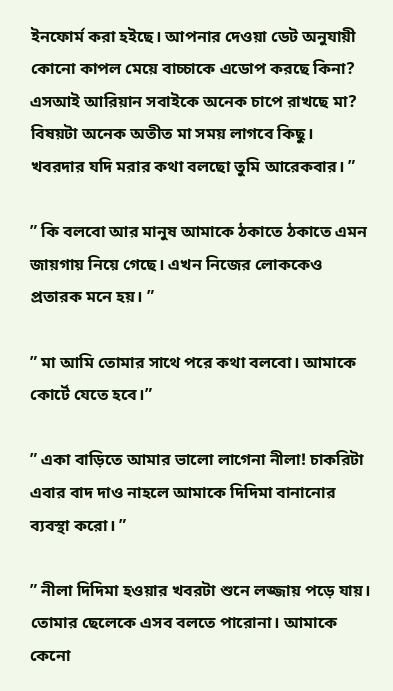ইনফোর্ম করা হইছে। আপনার দেওয়া ডেট অনুযায়ী কোনো কাপল মেয়ে বাচ্চাকে এডোপ করছে কিনা? এসআই আরিয়ান সবাইকে অনেক চাপে রাখছে মা? বিষয়টা অনেক অতীত মা সময় লাগবে কিছু। খবরদার যদি মরার কথা বলছো তুমি আরেকবার। ”

” কি বলবো আর মানুষ আমাকে ঠকাতে ঠকাতে এমন জায়গায় নিয়ে গেছে। এখন নিজের লোককেও প্রতারক মনে হয়। ”

” মা আমি তোমার সাথে পরে কথা বলবো। আমাকে কোর্টে যেতে হবে।”

” একা বাড়িতে আমার ভালো লাগেনা নীলা! চাকরিটা এবার বাদ দাও নাহলে আমাকে দিদিমা বানানোর ব্যবস্থা করো। ”

” নীলা দিদিমা হওয়ার খবরটা শুনে লজ্জায় পড়ে যায়। তোমার ছেলেকে এসব বলতে পারোনা। আমাকে কেনো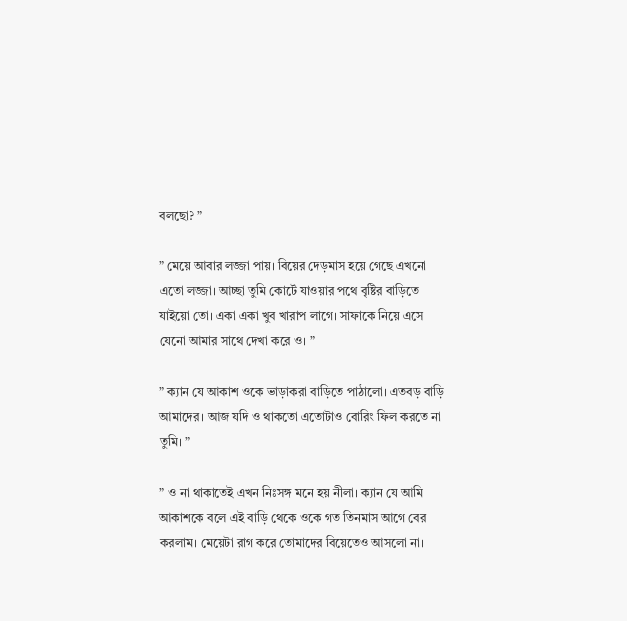বলছো? ”

” মেয়ে আবার লজ্জা পায়। বিয়ের দেড়মাস হয়ে গেছে এখনো এতো লজ্জা। আচ্ছা তুমি কোর্টে যাওয়ার পথে বৃষ্টির বাড়িতে যাইয়ো তো। একা একা খুব খারাপ লাগে। সাফাকে নিয়ে এসে যেনো আমার সাথে দেখা করে ও। ”

” ক্যান যে আকাশ ওকে ভাড়াকরা বাড়িতে পাঠালো। এতবড় বাড়ি আমাদের। আজ যদি ও থাকতো এতোটাও বোরিং ফিল করতে না তুমি। ”

” ও না থাকাতেই এখন নিঃসঙ্গ মনে হয় নীলা। ক্যান যে আমি আকাশকে বলে এই বাড়ি থেকে ওকে গত তিনমাস আগে বের করলাম। মেয়েটা রাগ করে তোমাদের বিয়েতেও আসলো না।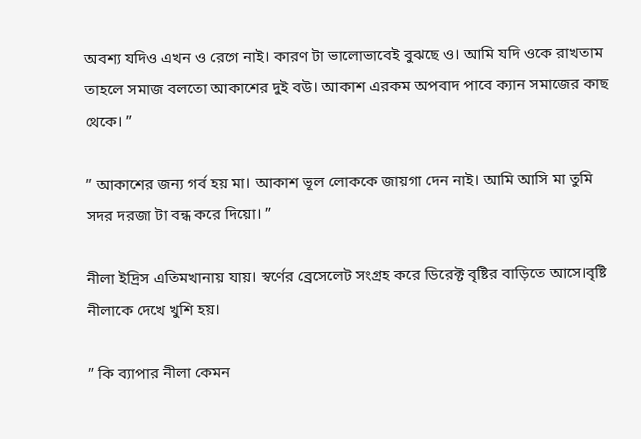অবশ্য যদিও এখন ও রেগে নাই। কারণ টা ভালোভাবেই বুঝছে ও। আমি যদি ওকে রাখতাম তাহলে সমাজ বলতো আকাশের দুই বউ। আকাশ এরকম অপবাদ পাবে ক্যান সমাজের কাছ থেকে। ”

” আকাশের জন্য গর্ব হয় মা। আকাশ ভূল লোককে জায়গা দেন নাই। আমি আসি মা তুমি সদর দরজা টা বন্ধ করে দিয়ো। ”

নীলা ইদ্রিস এতিমখানায় যায়। স্বর্ণের ব্রেসেলেট সংগ্রহ করে ডিরেক্ট বৃষ্টির বাড়িতে আসে।বৃষ্টি নীলাকে দেখে খুশি হয়।

” কি ব্যাপার নীলা কেমন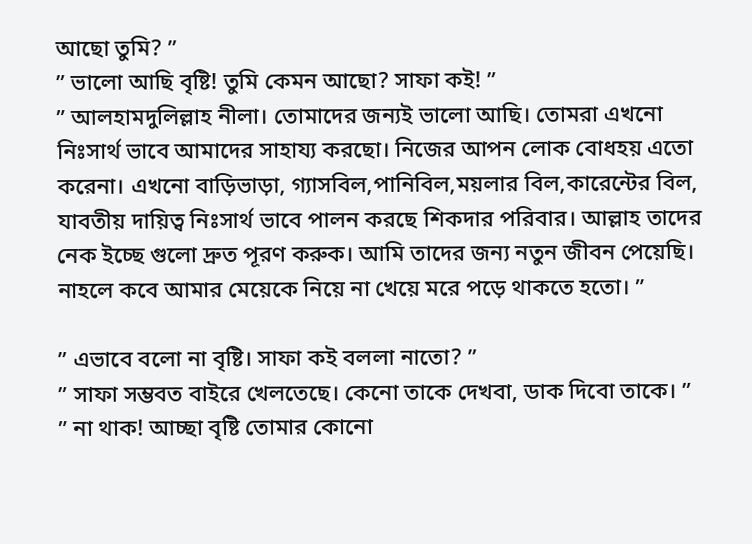আছো তুমি? ”
” ভালো আছি বৃষ্টি! তুমি কেমন আছো? সাফা কই! ”
” আলহামদুলিল্লাহ নীলা। তোমাদের জন্যই ভালো আছি। তোমরা এখনো নিঃসার্থ ভাবে আমাদের সাহায্য করছো। নিজের আপন লোক বোধহয় এতো করেনা। এখনো বাড়িভাড়া, গ্যাসবিল,পানিবিল,ময়লার বিল,কারেন্টের বিল, যাবতীয় দায়িত্ব নিঃসার্থ ভাবে পালন করছে শিকদার পরিবার। আল্লাহ তাদের নেক ইচ্ছে গুলো দ্রুত পূরণ করুক। আমি তাদের জন্য নতুন জীবন পেয়েছি। নাহলে কবে আমার মেয়েকে নিয়ে না খেয়ে মরে পড়ে থাকতে হতো। ”

” এভাবে বলো না বৃষ্টি। সাফা কই বললা নাতো? ”
” সাফা সম্ভবত বাইরে খেলতেছে। কেনো তাকে দেখবা, ডাক দিবো তাকে। ”
” না থাক! আচ্ছা বৃষ্টি তোমার কোনো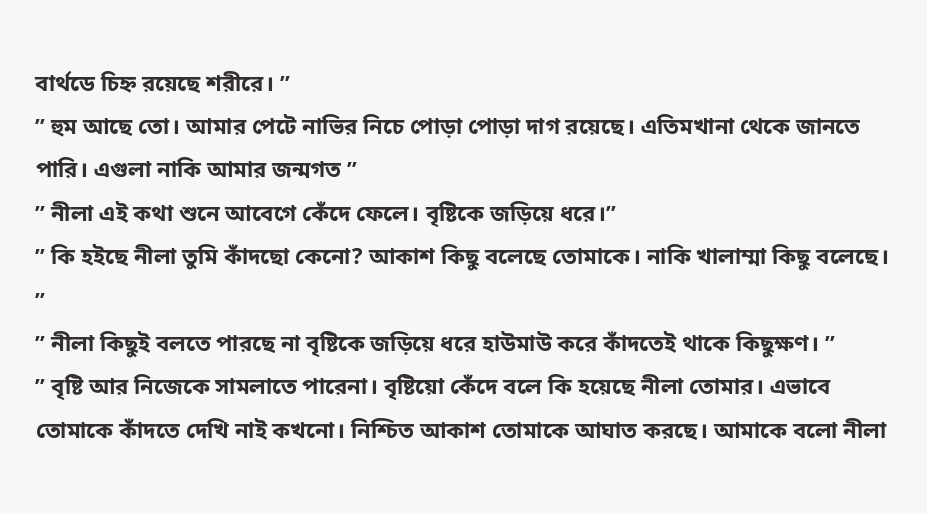বার্থডে চিহ্ন রয়েছে শরীরে। ”
” হুম আছে তো। আমার পেটে নাভির নিচে পোড়া পোড়া দাগ রয়েছে। এতিমখানা থেকে জানতে পারি। এগুলা নাকি আমার জন্মগত ”
” নীলা এই কথা শুনে আবেগে কেঁদে ফেলে। বৃষ্টিকে জড়িয়ে ধরে।”
” কি হইছে নীলা তুমি কাঁদছো কেনো? আকাশ কিছু বলেছে তোমাকে। নাকি খালাম্মা কিছু বলেছে। ”
” নীলা কিছুই বলতে পারছে না বৃষ্টিকে জড়িয়ে ধরে হাউমাউ করে কাঁদতেই থাকে কিছুক্ষণ। ”
” বৃষ্টি আর নিজেকে সামলাতে পারেনা। বৃষ্টিয়ো কেঁদে বলে কি হয়েছে নীলা তোমার। এভাবে তোমাকে কাঁদতে দেখি নাই কখনো। নিশ্চিত আকাশ তোমাকে আঘাত করছে। আমাকে বলো নীলা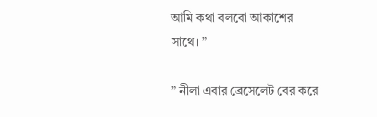আমি কথা বলবো আকাশের সাথে। ”

” নীলা এবার ব্রেসেলেট বের করে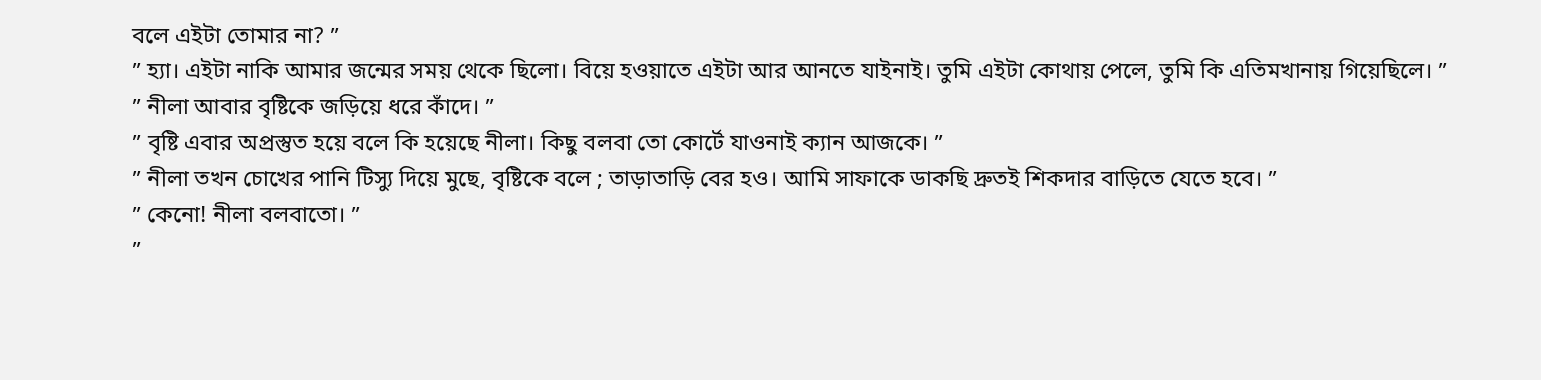বলে এইটা তোমার না? ”
” হ্যা। এইটা নাকি আমার জন্মের সময় থেকে ছিলো। বিয়ে হওয়াতে এইটা আর আনতে যাইনাই। তুমি এইটা কোথায় পেলে, তুমি কি এতিমখানায় গিয়েছিলে। ”
” নীলা আবার বৃষ্টিকে জড়িয়ে ধরে কাঁদে। ”
” বৃষ্টি এবার অপ্রস্তুত হয়ে বলে কি হয়েছে নীলা। কিছু বলবা তো কোর্টে যাওনাই ক্যান আজকে। ”
” নীলা তখন চোখের পানি টিস্যু দিয়ে মুছে, বৃষ্টিকে বলে ; তাড়াতাড়ি বের হও। আমি সাফাকে ডাকছি দ্রুতই শিকদার বাড়িতে যেতে হবে। ”
” কেনো! নীলা বলবাতো। ”
”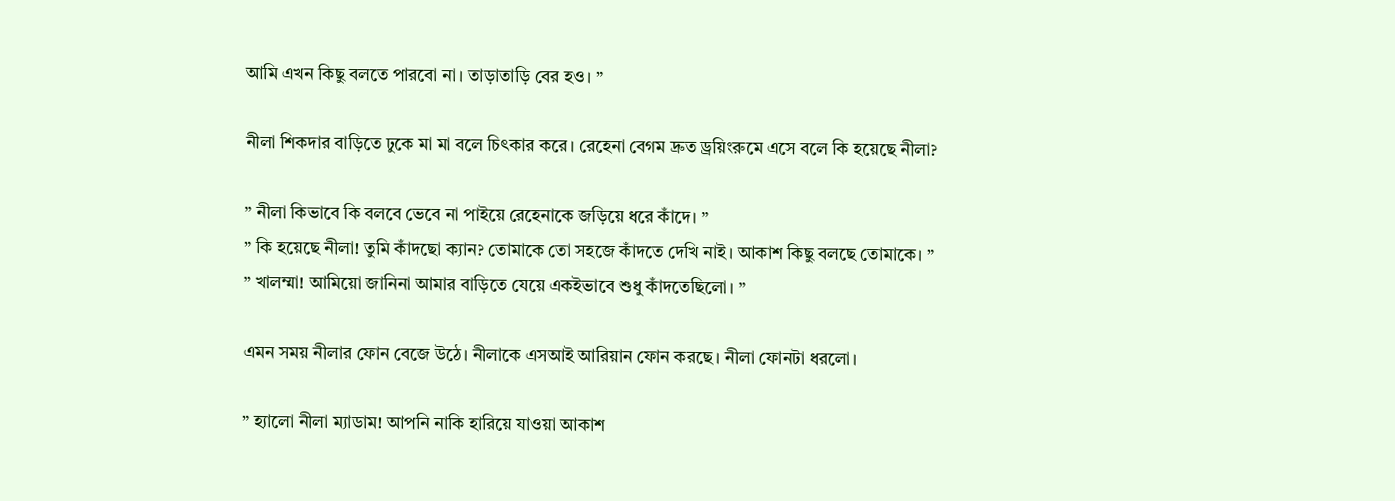আমি এখন কিছু বলতে পারবো না। তাড়াতাড়ি বের হও। ”

নীলা শিকদার বাড়িতে ঢুকে মা মা বলে চিৎকার করে। রেহেনা বেগম দ্রুত ড্রয়িংরুমে এসে বলে কি হয়েছে নীলা?

” নীলা কিভাবে কি বলবে ভেবে না পাইয়ে রেহেনাকে জড়িয়ে ধরে কাঁদে। ”
” কি হয়েছে নীলা! তুমি কাঁদছো ক্যান? তোমাকে তো সহজে কাঁদতে দেখি নাই। আকাশ কিছু বলছে তোমাকে। ”
” খালম্মা! আমিয়ো জানিনা আমার বাড়িতে যেয়ে একইভাবে শুধু কাঁদতেছিলো। ”

এমন সময় নীলার ফোন বেজে উঠে। নীলাকে এসআই আরিয়ান ফোন করছে। নীলা ফোনটা ধরলো।

” হ্যালো নীলা ম্যাডাম! আপনি নাকি হারিয়ে যাওয়া আকাশ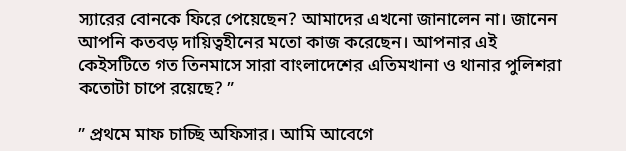স্যারের বোনকে ফিরে পেয়েছেন? আমাদের এখনো জানালেন না। জানেন আপনি কতবড় দায়িত্বহীনের মতো কাজ করেছেন। আপনার এই কেইসটিতে গত তিনমাসে সারা বাংলাদেশের এতিমখানা ও থানার পুলিশরা কতোটা চাপে রয়েছে? ”

” প্রথমে মাফ চাচ্ছি অফিসার। আমি আবেগে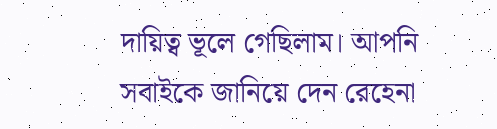দায়িত্ব ভূলে গেছিলাম। আপনি সবাইকে জানিয়ে দেন রেহেনা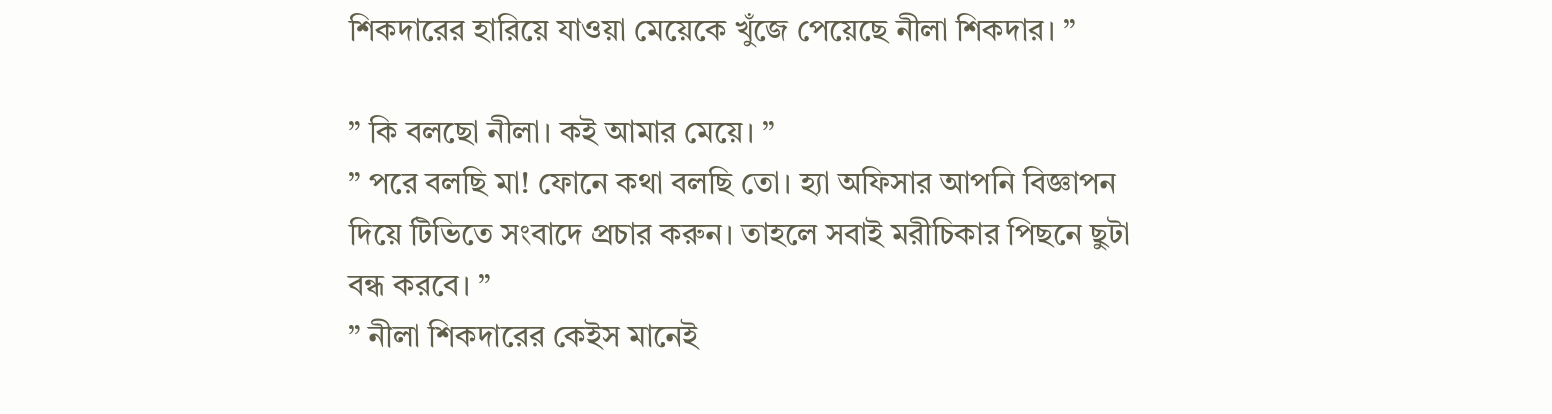শিকদারের হারিয়ে যাওয়া মেয়েকে খুঁজে পেয়েছে নীলা শিকদার। ”

” কি বলছো নীলা। কই আমার মেয়ে। ”
” পরে বলছি মা! ফোনে কথা বলছি তো। হ্যা অফিসার আপনি বিজ্ঞাপন দিয়ে টিভিতে সংবাদে প্রচার করুন। তাহলে সবাই মরীচিকার পিছনে ছুটা বন্ধ করবে। ”
” নীলা শিকদারের কেইস মানেই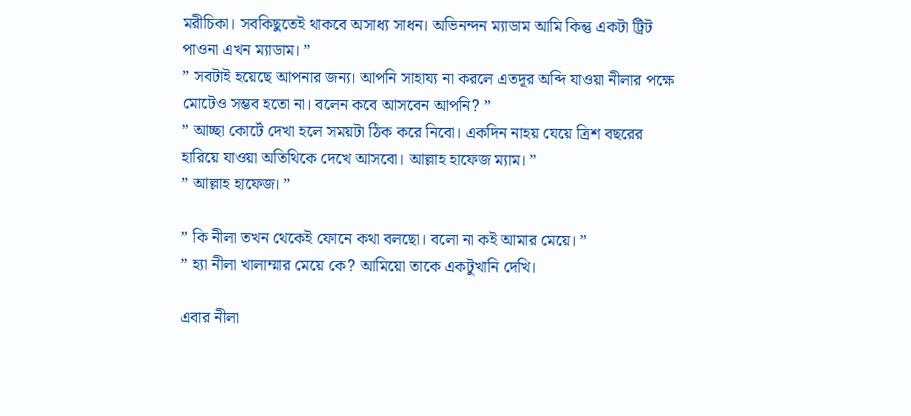মরীচিকা। সবকিছুতেই থাকবে অসাধ্য সাধন। অভিনন্দন ম্যাডাম আমি কিন্তু একটা ট্রিট পাওনা এখন ম্যাডাম। ”
” সবটাই হয়েছে আপনার জন্য। আপনি সাহায্য না করলে এতদূর অব্দি যাওয়া নীলার পক্ষে মোটেও সম্ভব হতো না। বলেন কবে আসবেন আপনি? ”
” আচ্ছা কোর্টে দেখা হলে সময়টা ঠিক করে নিবো। একদিন নাহয় যেয়ে ত্রিশ বছরের হারিয়ে যাওয়া অতিথিকে দেখে আসবো। আল্লাহ হাফেজ ম্যাম। ”
” আল্লাহ হাফেজ। ”

” কি নীলা তখন থেকেই ফোনে কথা বলছো। বলো না কই আমার মেয়ে। ”
” হ্যা নীলা খালাম্মার মেয়ে কে? আমিয়ো তাকে একটুখানি দেখি।

এবার নীলা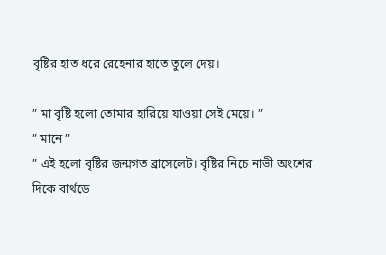বৃষ্টির হাত ধরে রেহেনার হাতে তুলে দেয়।

” মা বৃষ্টি হলো তোমার হারিয়ে যাওয়া সেই মেয়ে। ”
” মানে ”
” এই হলো বৃষ্টির জন্মগত ব্রাসেলেট। বৃষ্টির নিচে নাভী অংশের দিকে বার্থডে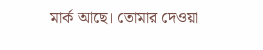মার্ক আছে। তোমার দেওয়া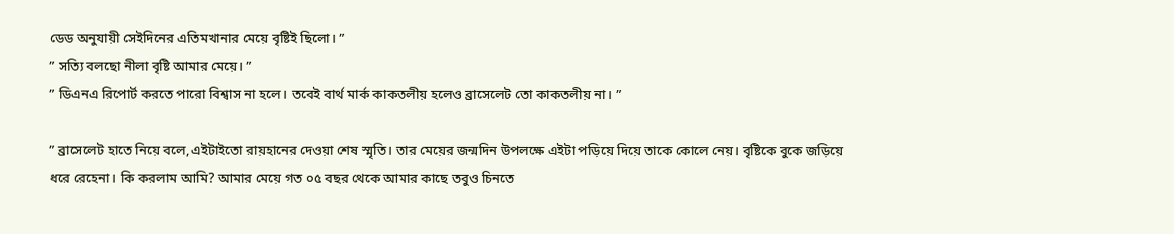ডেড অনুযায়ী সেইদিনের এতিমখানার মেয়ে বৃষ্টিই ছিলো। ”
” সত্যি বলছো নীলা বৃষ্টি আমার মেয়ে। ”
” ডিএনএ রিপোর্ট করতে পারো বিশ্বাস না হলে। তবেই বার্থ মার্ক কাকতলীয় হলেও ব্রাসেলেট তো কাকতলীয় না। ”

” ব্রাসেলেট হাতে নিয়ে বলে,এইটাইতো রায়হানের দেওয়া শেষ স্মৃতি। তার মেয়ের জন্মদিন উপলক্ষে এইটা পড়িয়ে দিয়ে তাকে কোলে নেয়। বৃষ্টিকে বুকে জড়িয়ে ধরে রেহেনা। কি করলাম আমি? আমার মেয়ে গত ০৫ বছর থেকে আমার কাছে তবুও চিনতে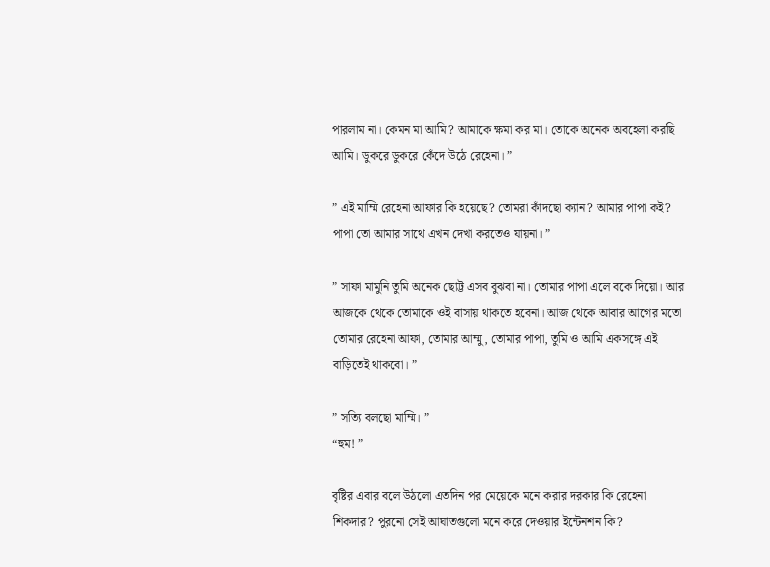পারলাম না। কেমন মা আমি? আমাকে ক্ষমা কর মা। তোকে অনেক অবহেলা করছি আমি। ডুকরে ডুকরে কেঁদে উঠে রেহেনা। ”

” এই মাম্মি রেহেনা আফার কি হয়েছে? তোমরা কাঁদছো ক্যান? আমার পাপা কই? পাপা তো আমার সাথে এখন দেখা করতেও যায়না। ”

” সাফা মামুনি তুমি অনেক ছোট্ট এসব বুঝবা না। তোমার পাপা এলে বকে দিয়ো। আর আজকে থেকে তোমাকে ওই বাসায় থাকতে হবেনা। আজ থেকে আবার আগের মতো তোমার রেহেনা আফা, তোমার আম্মু, তোমার পাপা, তুমি ও আমি একসঙ্গে এই বাড়িতেই থাকবো। ”

” সত্যি বলছো মাম্মি। ”
“হুম! ”

বৃষ্টির এবার বলে উঠলো এতদিন পর মেয়েকে মনে করার দরকার কি রেহেনা শিকদার? পুরনো সেই আঘাতগুলো মনে করে দেওয়ার ইন্টেনশন কি?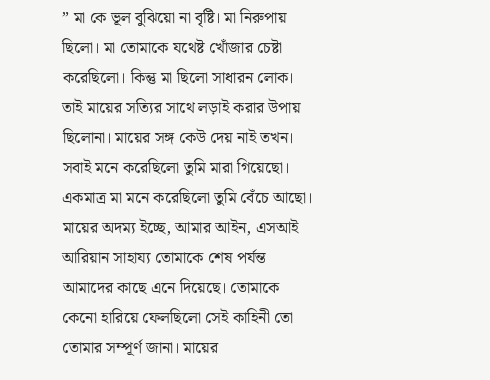” মা কে ভূল বুঝিয়ো না বৃষ্টি। মা নিরুপায় ছিলো। মা তোমাকে যথেষ্ট খোঁজার চেষ্টা করেছিলো। কিন্তু মা ছিলো সাধারন লোক। তাই মায়ের সত্যির সাথে লড়াই করার উপায় ছিলোনা। মায়ের সঙ্গ কেউ দেয় নাই তখন। সবাই মনে করেছিলো তুমি মারা গিয়েছো। একমাত্র মা মনে করেছিলো তুমি বেঁচে আছো। মায়ের অদম্য ইচ্ছে, আমার আইন, এসআই আরিয়ান সাহায্য তোমাকে শেষ পর্যন্ত আমাদের কাছে এনে দিয়েছে। তোমাকে কেনো হারিয়ে ফেলছিলো সেই কাহিনী তো তোমার সম্পূর্ণ জানা। মায়ের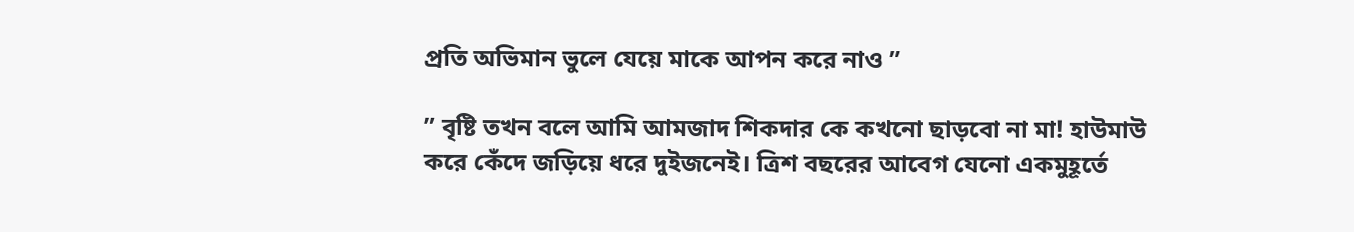প্রতি অভিমান ভুলে যেয়ে মাকে আপন করে নাও ”

” বৃষ্টি তখন বলে আমি আমজাদ শিকদার কে কখনো ছাড়বো না মা! হাউমাউ করে কেঁদে জড়িয়ে ধরে দুইজনেই। ত্রিশ বছরের আবেগ যেনো একমুহূর্তে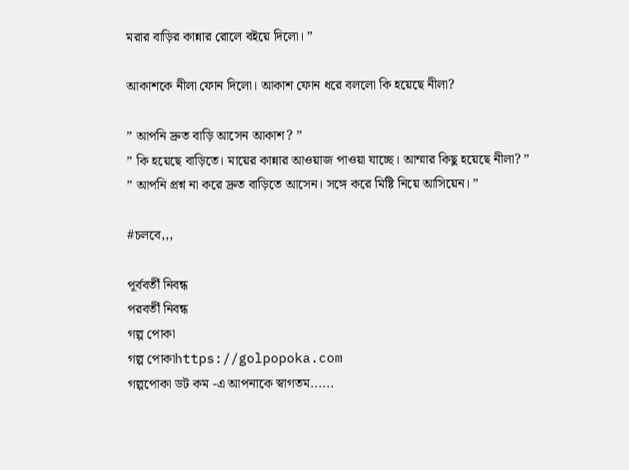মরার বাড়ির কান্নার রোলে বইয়ে দিলো। ”

আকাশকে নীলা ফোন দিলো। আকাশ ফোন ধরে বললো কি হয়েছে নীলা?

” আপনি দ্রুত বাড়ি আসেন আকাশ? ”
” কি হয়েছে বাড়িতে। মায়ের কান্নার আওয়াজ পাওয়া যাচ্ছে। আম্মার কিছু হয়েছে নীলা? ”
” আপনি প্রশ্ন না করে দ্রুত বাড়িতে আসেন। সঙ্গে করে মিষ্টি নিয়ে আসিয়েন। ”

#চলবে,,,

পূর্ববর্তী নিবন্ধ
পরবর্তী নিবন্ধ
গল্প পোকা
গল্প পোকাhttps://golpopoka.com
গল্পপোকা ডট কম -এ আপনাকে স্বাগতম......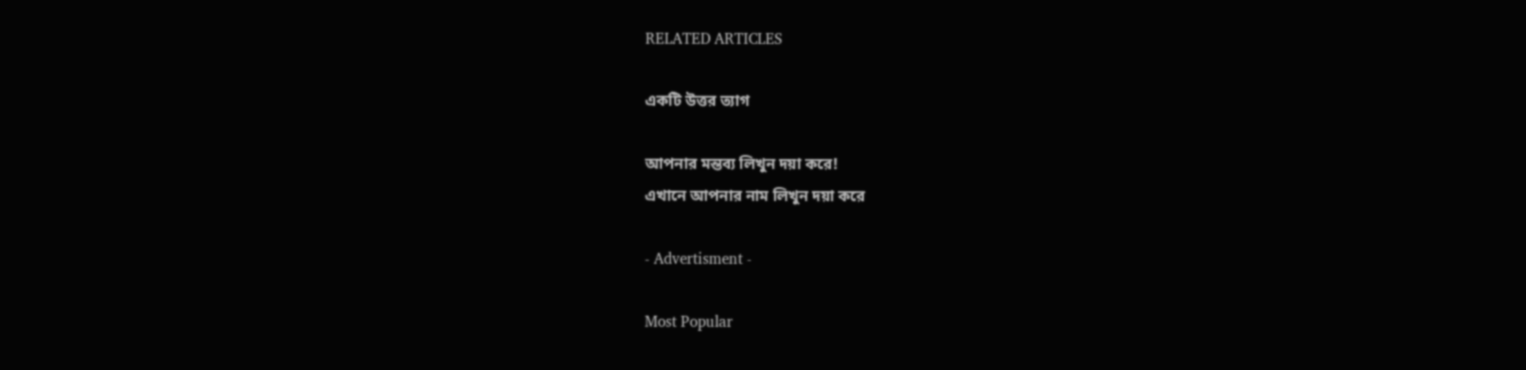RELATED ARTICLES

একটি উত্তর ত্যাগ

আপনার মন্তব্য লিখুন দয়া করে!
এখানে আপনার নাম লিখুন দয়া করে

- Advertisment -

Most Popular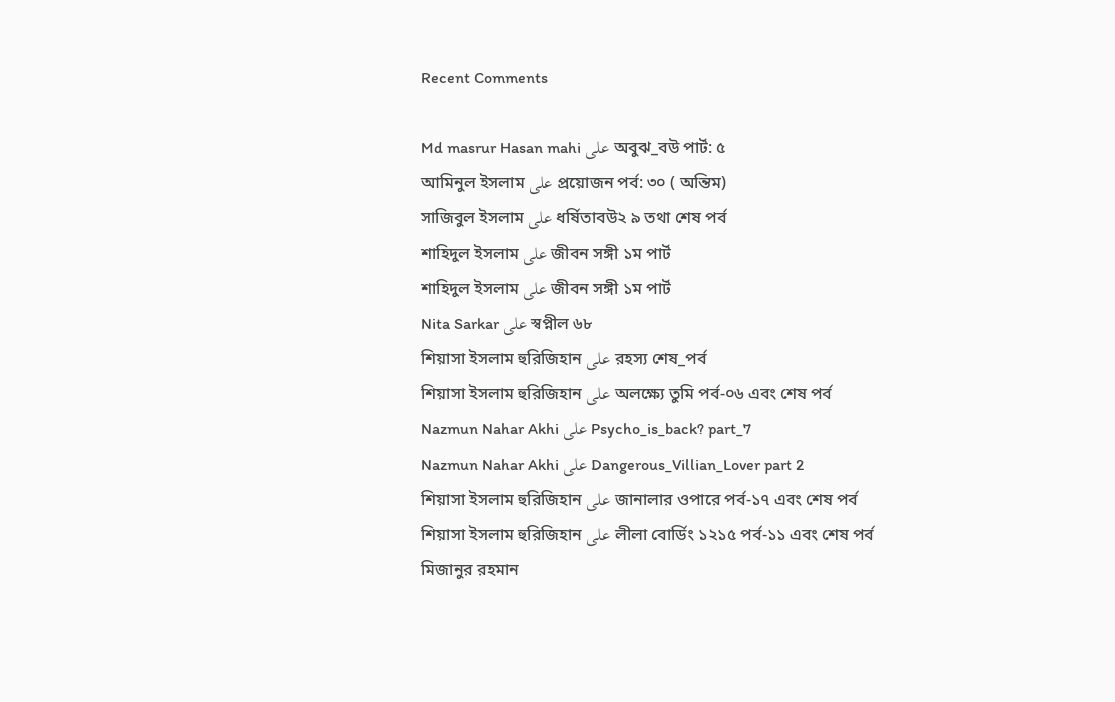Recent Comments

Md masrur Hasan mahi على অবুঝ_বউ পার্ট: ৫
আমিনুল ইসলাম على প্রয়োজন পর্ব: ৩০ ( অন্তিম)
সাজিবুল ইসলাম على ধর্ষিতাবউ২ ৯ তথা শেষ পর্ব
শাহিদুল ইসলাম على জীবন সঙ্গী ১ম পার্ট
শাহিদুল ইসলাম على জীবন সঙ্গী ১ম পার্ট
Nita Sarkar على স্বপ্নীল ৬৮
শিয়াসা ইসলাম হুরিজিহান على রহস্য শেষ_পর্ব
শিয়াসা ইসলাম হুরিজিহান على অলক্ষ্যে তুমি পর্ব-০৬ এবং শেষ পর্ব
Nazmun Nahar Akhi على Psycho_is_back? part_7
Nazmun Nahar Akhi على Dangerous_Villian_Lover part 2
শিয়াসা ইসলাম হুরিজিহান على জানালার ওপারে পর্ব-১৭ এবং শেষ পর্ব
শিয়াসা ইসলাম হুরিজিহান على লীলা বোর্ডিং ১২১৫ পর্ব-১১ এবং শেষ পর্ব
মিজানুর রহমান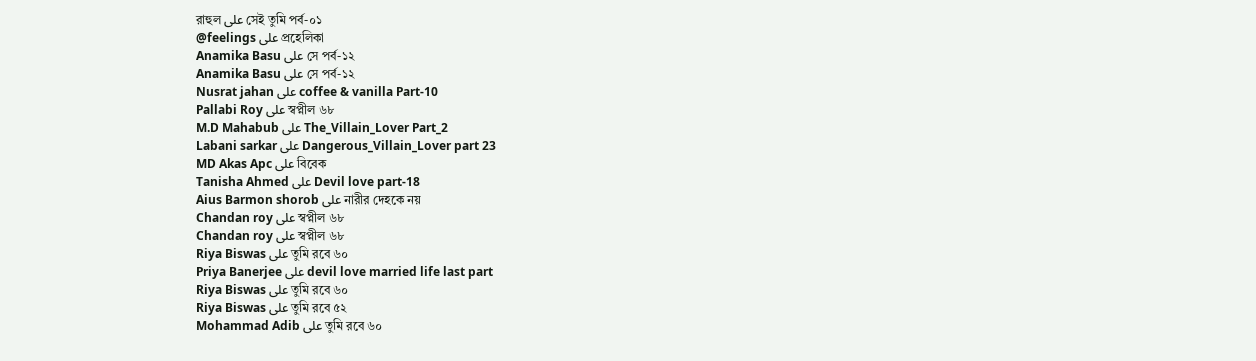রাহুল على সেই তুমি পর্ব-০১
@feelings على প্রহেলিকা
Anamika Basu على সে পর্ব-১২
Anamika Basu على সে পর্ব-১২
Nusrat jahan على coffee & vanilla Part-10
Pallabi Roy على স্বপ্নীল ৬৮
M.D Mahabub على The_Villain_Lover Part_2
Labani sarkar على Dangerous_Villain_Lover part 23
MD Akas Apc على বিবেক
Tanisha Ahmed على Devil love part-18
Aius Barmon shorob على নারীর দেহকে নয়
Chandan roy على স্বপ্নীল ৬৮
Chandan roy على স্বপ্নীল ৬৮
Riya Biswas على তুমি রবে ৬০
Priya Banerjee على devil love married life last part
Riya Biswas على তুমি রবে ৬০
Riya Biswas على তুমি রবে ৫২
Mohammad Adib على তুমি রবে ৬০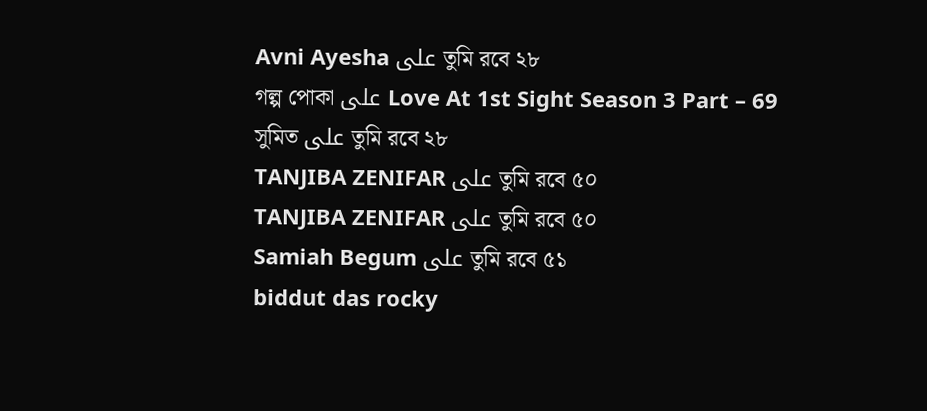Avni Ayesha على তুমি রবে ২৮
গল্প পোকা على Love At 1st Sight Season 3 Part – 69
সুমিত على তুমি রবে ২৮
TANJIBA ZENIFAR على তুমি রবে ৫০
TANJIBA ZENIFAR على তুমি রবে ৫০
Samiah Begum على তুমি রবে ৫১
biddut das rocky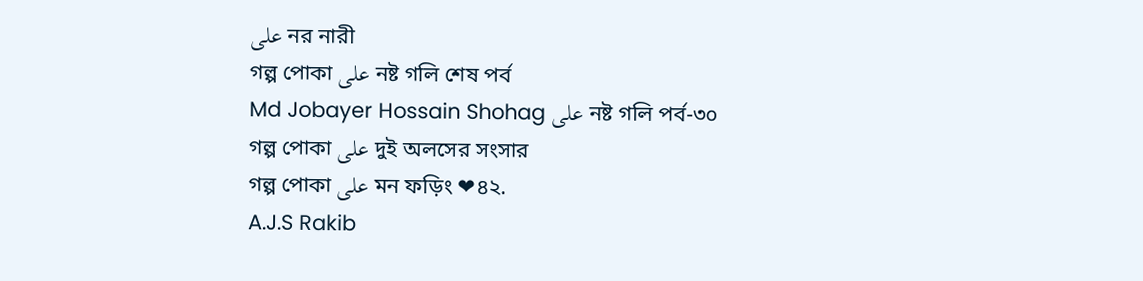على নর নারী
গল্প পোকা على নষ্ট গলি শেষ পর্ব
Md Jobayer Hossain Shohag على নষ্ট গলি পর্ব-৩০
গল্প পোকা على দুই অলসের সংসার
গল্প পোকা على মন ফড়িং ❤৪২.
A.J.S Rakib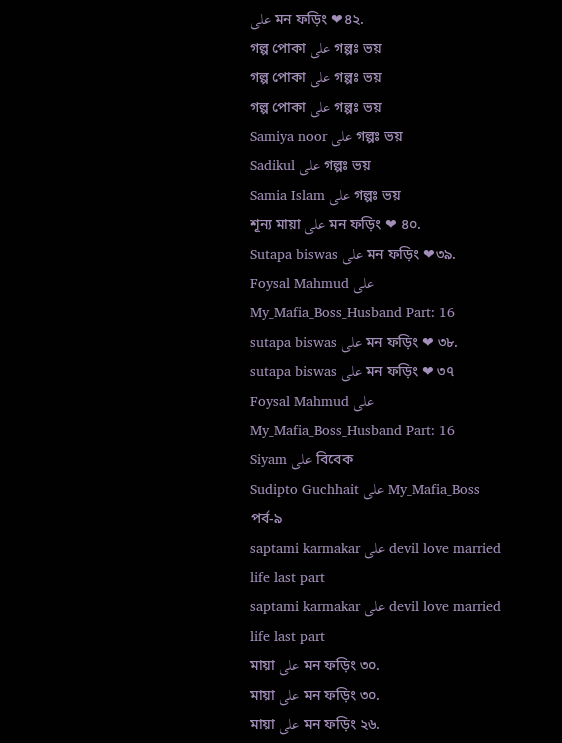على মন ফড়িং ❤৪২.
গল্প পোকা على গল্পঃ ভয়
গল্প পোকা على গল্পঃ ভয়
গল্প পোকা على গল্পঃ ভয়
Samiya noor على গল্পঃ ভয়
Sadikul على গল্পঃ ভয়
Samia Islam على গল্পঃ ভয়
শূন্য মায়া على মন ফড়িং ❤ ৪০.
Sutapa biswas على মন ফড়িং ❤৩৯.
Foysal Mahmud على My_Mafia_Boss_Husband Part: 16
sutapa biswas على মন ফড়িং ❤ ৩৮.
sutapa biswas على মন ফড়িং ❤ ৩৭
Foysal Mahmud على My_Mafia_Boss_Husband Part: 16
Siyam على বিবেক
Sudipto Guchhait على My_Mafia_Boss পর্ব-৯
saptami karmakar على devil love married life last part
saptami karmakar على devil love married life last part
মায়া على মন ফড়িং ৩০.
মায়া على মন ফড়িং ৩০.
মায়া على মন ফড়িং ২৬.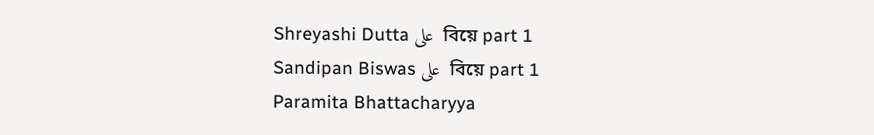Shreyashi Dutta على  বিয়ে part 1
Sandipan Biswas على  বিয়ে part 1
Paramita Bhattacharyya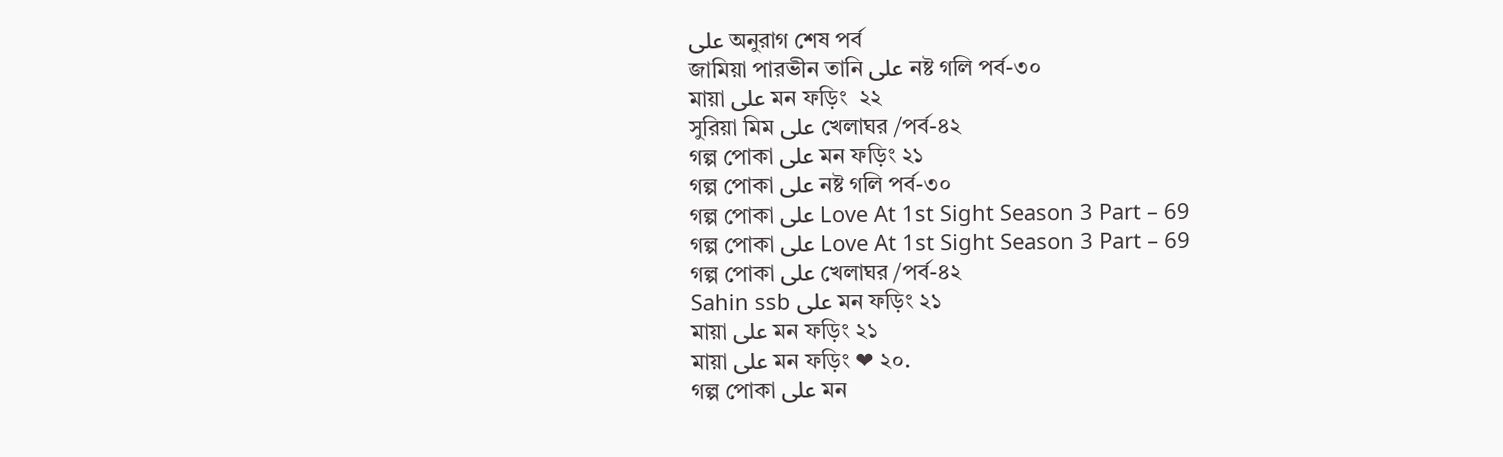على অনুরাগ শেষ পর্ব
জামিয়া পারভীন তানি على নষ্ট গলি পর্ব-৩০
মায়া على মন ফড়িং  ২২
সুরিয়া মিম على খেলাঘর /পর্ব-৪২
গল্প পোকা على মন ফড়িং ২১
গল্প পোকা على নষ্ট গলি পর্ব-৩০
গল্প পোকা على Love At 1st Sight Season 3 Part – 69
গল্প পোকা على Love At 1st Sight Season 3 Part – 69
গল্প পোকা على খেলাঘর /পর্ব-৪২
Sahin ssb على মন ফড়িং ২১
মায়া على মন ফড়িং ২১
মায়া على মন ফড়িং ❤ ২০.
গল্প পোকা على মন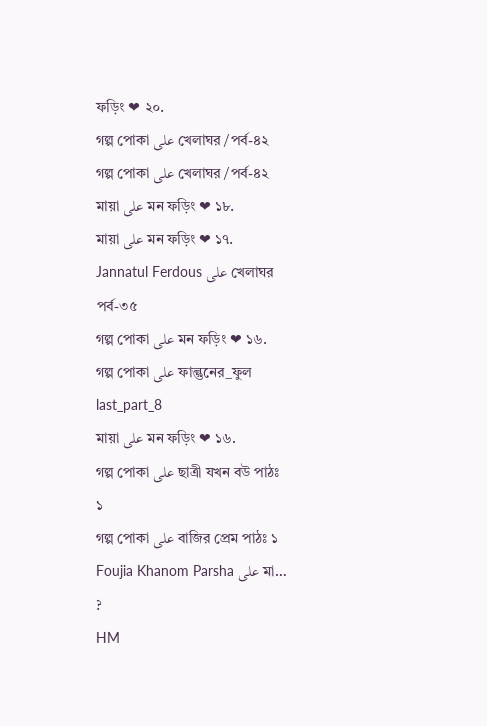ফড়িং ❤ ২০.
গল্প পোকা على খেলাঘর /পর্ব-৪২
গল্প পোকা على খেলাঘর /পর্ব-৪২
মায়া على মন ফড়িং ❤ ১৮.
মায়া على মন ফড়িং ❤ ১৭.
Jannatul Ferdous على খেলাঘর পর্ব-৩৫
গল্প পোকা على মন ফড়িং ❤ ১৬.
গল্প পোকা على ফাল্গুনের_ফুল last_part_8
মায়া على মন ফড়িং ❤ ১৬.
গল্প পোকা على ছাত্রী যখন বউ পাঠঃ ১
গল্প পোকা على বাজির প্রেম পাঠঃ ১
Foujia Khanom Parsha على মা… ?
HM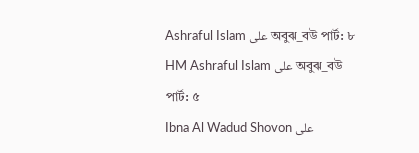Ashraful Islam على অবুঝ_বউ পার্ট: ৮
HM Ashraful Islam على অবুঝ_বউ পার্ট: ৫
Ibna Al Wadud Shovon على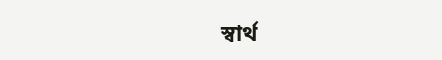স্বার্থ